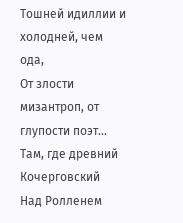Тошней идиллии и холодней, чем ода,
От злости мизантроп, от глупости поэт...
Там, где древний Кочерговский
Над Ролленем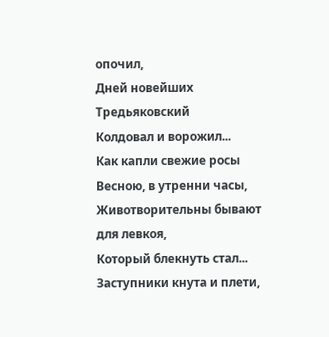опочил,
Дней новейших Тредьяковский
Колдовал и ворожил...
Как капли свежие росы
Весною, в утренни часы,
Животворительны бывают для левкоя,
Который блекнуть стал...
Заступники кнута и плети,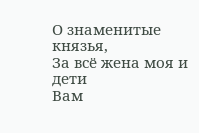О знаменитые князья,
За всё жена моя и дети
Вам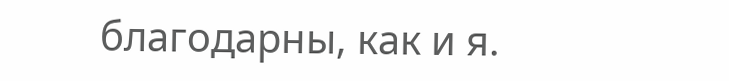благодарны, как и я.